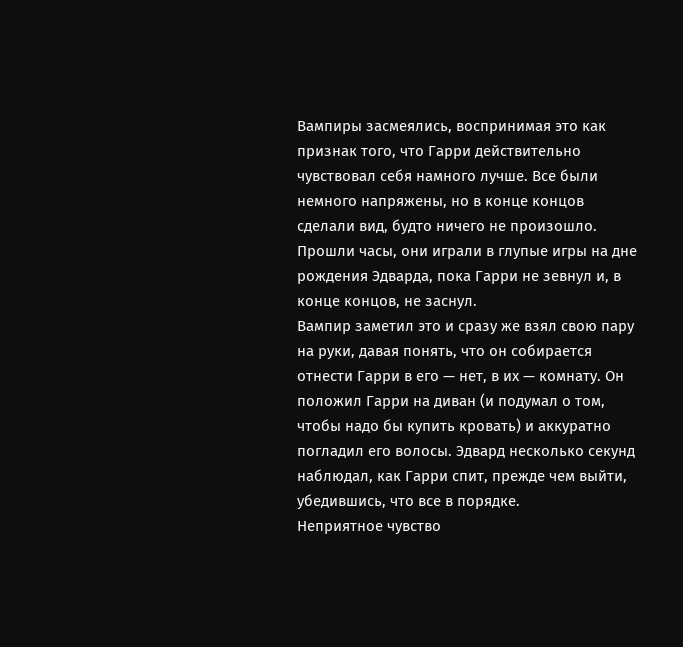Вампиры засмеялись, воспринимая это как признак того, что Гарри действительно чувствовал себя намного лучше. Все были немного напряжены, но в конце концов сделали вид, будто ничего не произошло. Прошли часы, они играли в глупые игры на дне рождения Эдварда, пока Гарри не зевнул и, в конце концов, не заснул.
Вампир заметил это и сразу же взял свою пару на руки, давая понять, что он собирается отнести Гарри в его — нет, в их — комнату. Он положил Гарри на диван (и подумал о том, чтобы надо бы купить кровать) и аккуратно погладил его волосы. Эдвард несколько секунд наблюдал, как Гарри спит, прежде чем выйти, убедившись, что все в порядке.
Неприятное чувство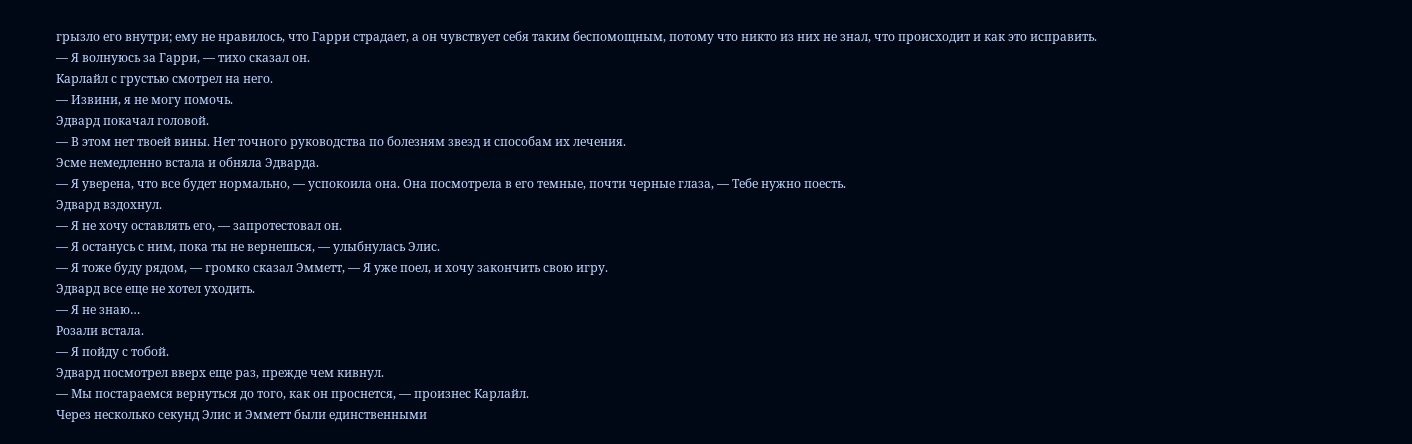грызло его внутри; ему не нравилось, что Гарри страдает, а он чувствует себя таким беспомощным, потому что никто из них не знал, что происходит и как это исправить.
— Я волнуюсь за Гарри, — тихо сказал он.
Карлайл с грустью смотрел на него.
— Извини, я не могу помочь.
Эдвард покачал головой.
— В этом нет твоей вины. Нет точного руководства по болезням звезд и способам их лечения.
Эсме немедленно встала и обняла Эдварда.
— Я уверена, что все будет нормально, — успокоила она. Она посмотрела в его темные, почти черные глаза, — Тебе нужно поесть.
Эдвард вздохнул.
— Я не хочу оставлять его, — запротестовал он.
— Я останусь с ним, пока ты не вернешься, — улыбнулась Элис.
— Я тоже буду рядом, — громко сказал Эмметт, — Я уже поел, и хочу закончить свою игру.
Эдвард все еще не хотел уходить.
— Я не знаю…
Розали встала.
— Я пойду с тобой.
Эдвард посмотрел вверх еще раз, прежде чем кивнул.
— Мы постараемся вернуться до того, как он проснется, — произнес Карлайл.
Через несколько секунд Элис и Эмметт были единственными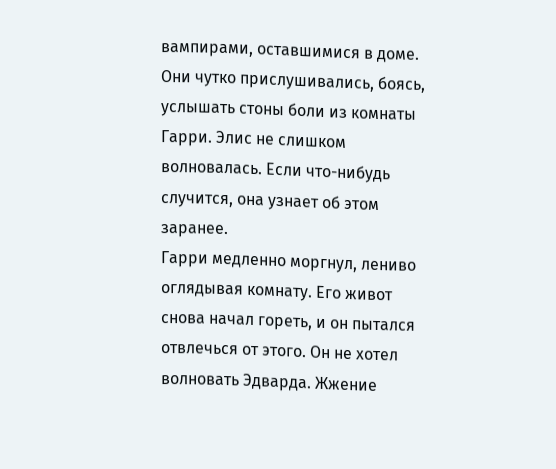вампирами, оставшимися в доме. Они чутко прислушивались, боясь, услышать стоны боли из комнаты Гарри. Элис не слишком волновалась. Если что-нибудь случится, она узнает об этом заранее.
Гарри медленно моргнул, лениво оглядывая комнату. Его живот снова начал гореть, и он пытался отвлечься от этого. Он не хотел волновать Эдварда. Жжение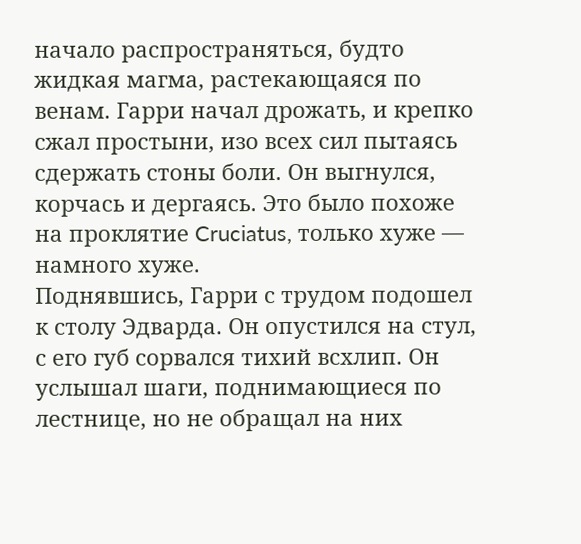начало распространяться, будто жидкая магма, растекающаяся по венам. Гарри начал дрожать, и крепко сжал простыни, изо всех сил пытаясь сдержать стоны боли. Он выгнулся, корчась и дергаясь. Это было похоже на проклятие Cruciatus, только хуже — намного хуже.
Поднявшись, Гарри с трудом подошел к столу Эдварда. Он опустился на стул, с его губ сорвался тихий всхлип. Он услышал шаги, поднимающиеся по лестнице, но не обращал на них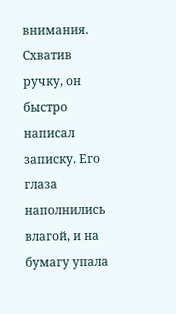внимания. Схватив ручку, он быстро написал записку. Его глаза наполнились влагой, и на бумагу упала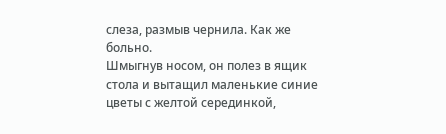слеза, размыв чернила. Как же больно.
Шмыгнув носом, он полез в ящик стола и вытащил маленькие синие цветы с желтой серединкой,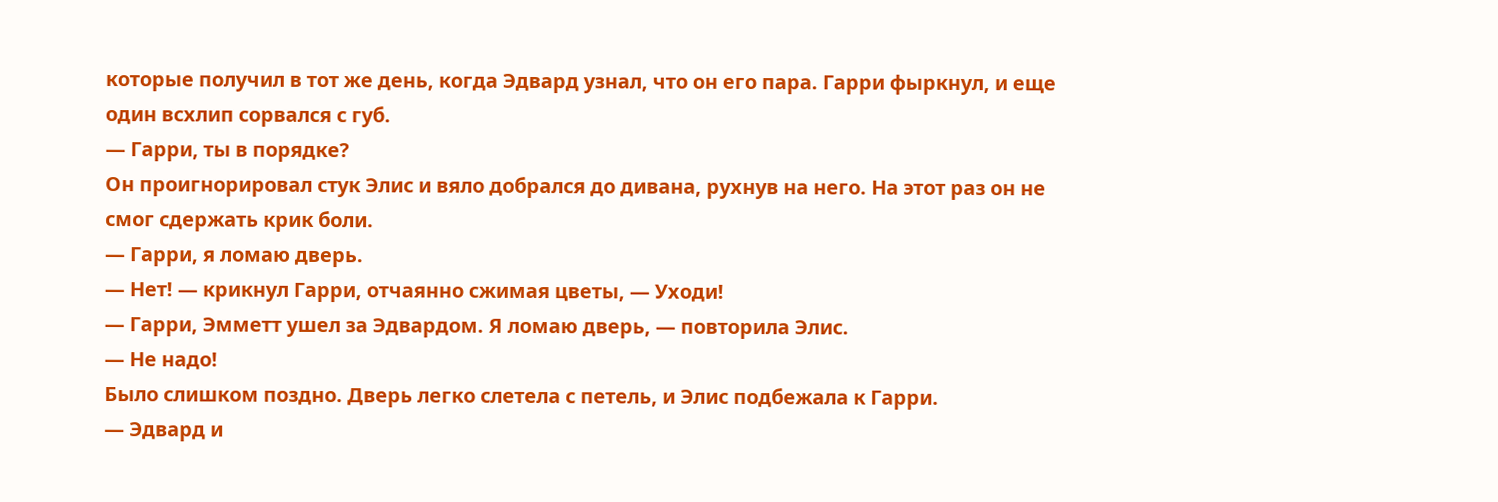которые получил в тот же день, когда Эдвард узнал, что он его пара. Гарри фыркнул, и еще один всхлип сорвался с губ.
— Гарри, ты в порядке?
Он проигнорировал стук Элис и вяло добрался до дивана, рухнув на него. На этот раз он не смог сдержать крик боли.
— Гарри, я ломаю дверь.
— Нет! — крикнул Гарри, отчаянно сжимая цветы, — Уходи!
— Гарри, Эмметт ушел за Эдвардом. Я ломаю дверь, — повторила Элис.
— Не надо!
Было слишком поздно. Дверь легко слетела с петель, и Элис подбежала к Гарри.
— Эдвард и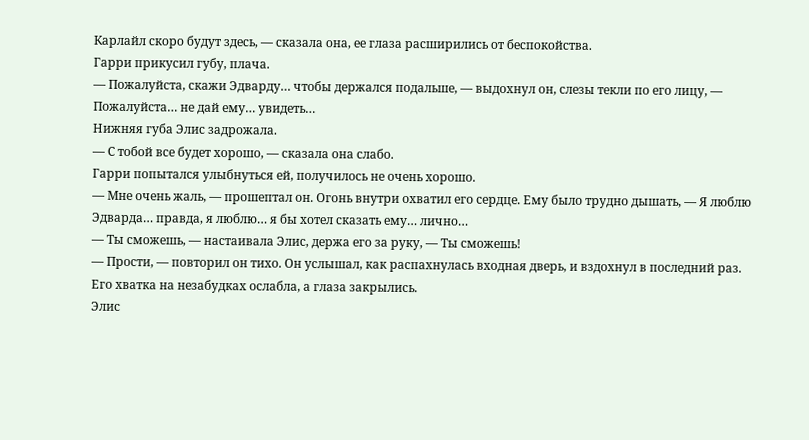Карлайл скоро будут здесь, — сказала она, ее глаза расширились от беспокойства.
Гарри прикусил губу, плача.
— Пожалуйста, скажи Эдварду… чтобы держался подальше, — выдохнул он, слезы текли по его лицу, — Пожалуйста… не дай ему… увидеть…
Нижняя губа Элис задрожала.
— С тобой все будет хорошо, — сказала она слабо.
Гарри попытался улыбнуться ей, получилось не очень хорошо.
— Мне очень жаль, — прошептал он. Огонь внутри охватил его сердце. Ему было трудно дышать, — Я люблю Эдварда… правда, я люблю… я бы хотел сказать ему… лично…
— Ты сможешь, — настаивала Элис, держа его за руку, — Ты сможешь!
— Прости, — повторил он тихо. Он услышал, как распахнулась входная дверь, и вздохнул в последний раз. Его хватка на незабудках ослабла, а глаза закрылись.
Элис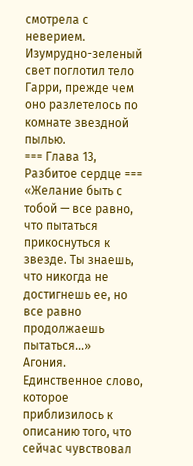смотрела с неверием.
Изумрудно-зеленый свет поглотил тело Гарри, прежде чем оно разлетелось по комнате звездной пылью.
=== Глава 13, Разбитое сердце ===
«Желание быть с тобой — все равно, что пытаться прикоснуться к звезде. Ты знаешь, что никогда не достигнешь ее, но все равно продолжаешь пытаться…»
Агония.
Единственное слово, которое приблизилось к описанию того, что сейчас чувствовал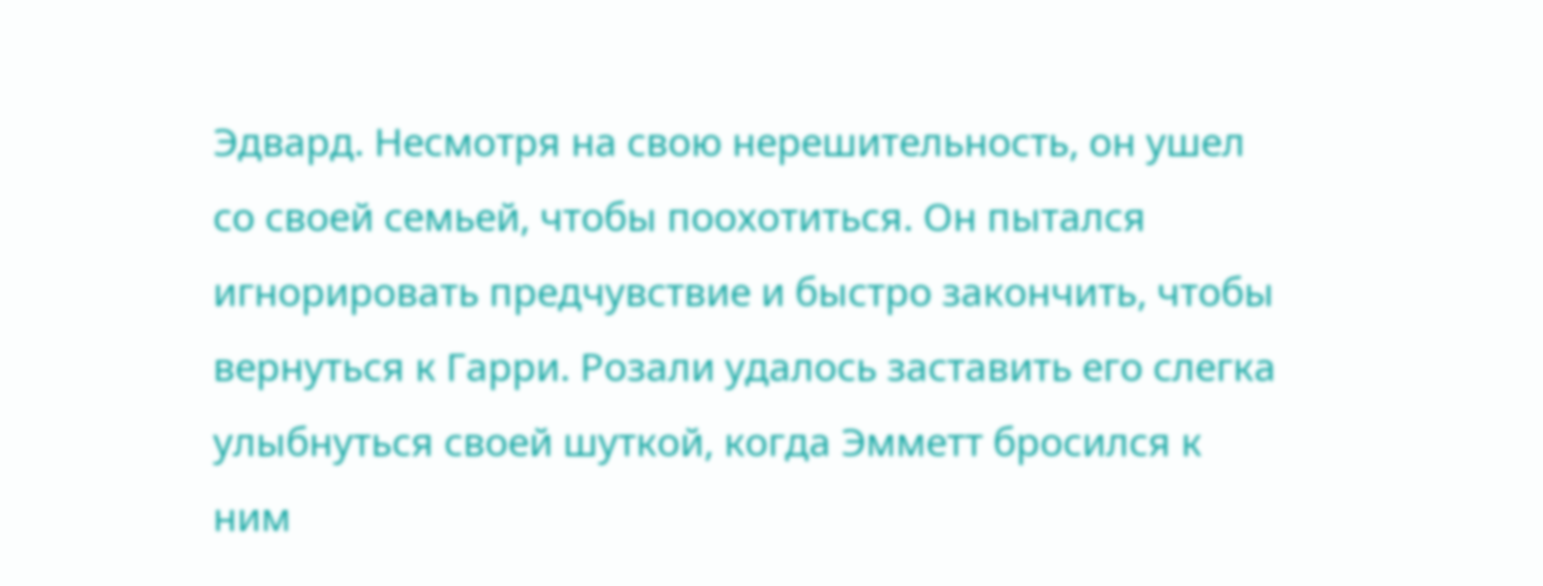Эдвард. Несмотря на свою нерешительность, он ушел со своей семьей, чтобы поохотиться. Он пытался игнорировать предчувствие и быстро закончить, чтобы вернуться к Гарри. Розали удалось заставить его слегка улыбнуться своей шуткой, когда Эмметт бросился к ним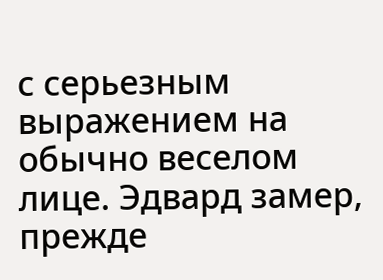с серьезным выражением на обычно веселом лице. Эдвард замер, прежде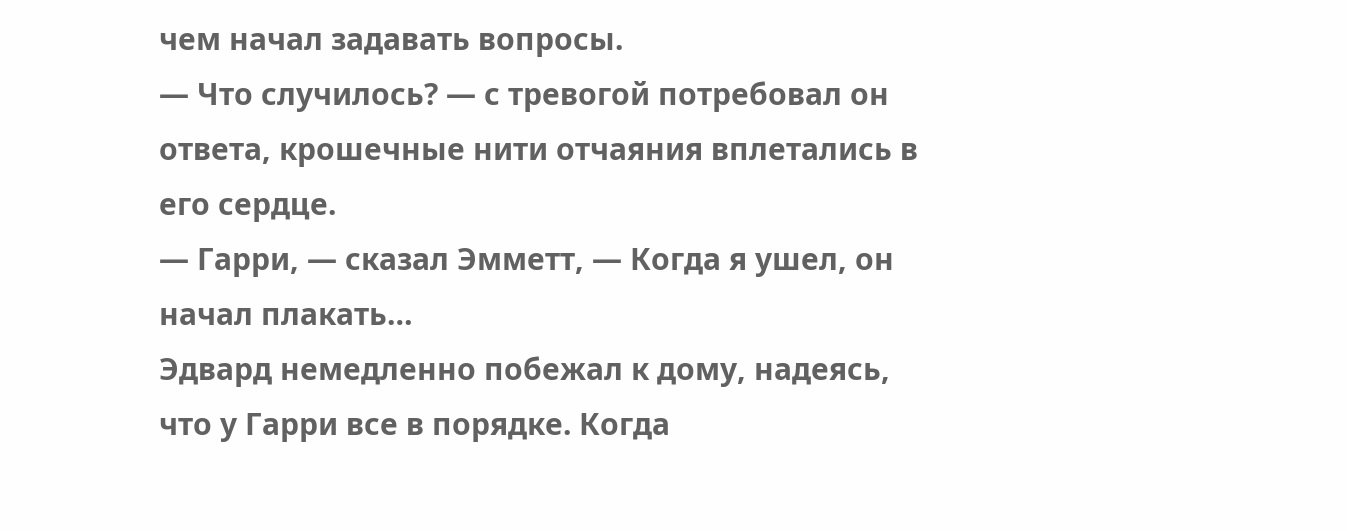чем начал задавать вопросы.
— Что случилось? — с тревогой потребовал он ответа, крошечные нити отчаяния вплетались в его сердце.
— Гарри, — сказал Эмметт, — Когда я ушел, он начал плакать…
Эдвард немедленно побежал к дому, надеясь, что у Гарри все в порядке. Когда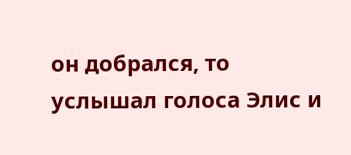он добрался, то услышал голоса Элис и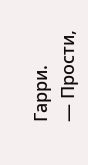Гарри.
— Прости,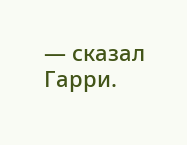— сказал Гарри.